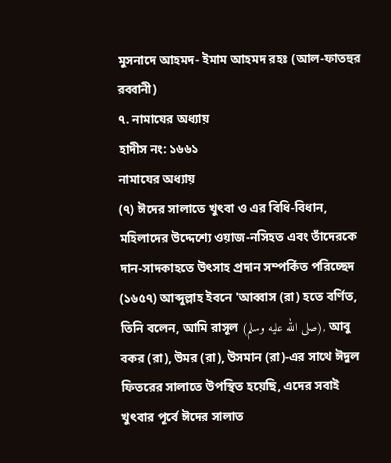মুসনাদে আহমদ- ইমাম আহমদ রহঃ (আল-ফাতহুর রব্বানী)
৭. নামাযের অধ্যায়
হাদীস নং: ১৬৬১
নামাযের অধ্যায়
(৭) ঈদের সালাতে খুৎবা ও এর বিধি-বিধান, মহিলাদের উদ্দেশ্যে ওয়াজ-নসিহত এবং তাঁদেরকে দান-সাদকাহতে উৎসাহ প্রদান সম্পর্কিত পরিচ্ছেদ
(১৬৫৭) আব্দুল্লাহ ইবনে 'আব্বাস (রা) হতে বর্ণিত, তিনি বলেন, আমি রাসূল (صلى الله عليه وسلم), আবু বকর (রা), উমর (রা), উসমান (রা)-এর সাথে ঈদুল ফিতরের সালাতে উপস্থিত হয়েছি, এদের সবাই খুৎবার পূর্বে ঈদের সালাত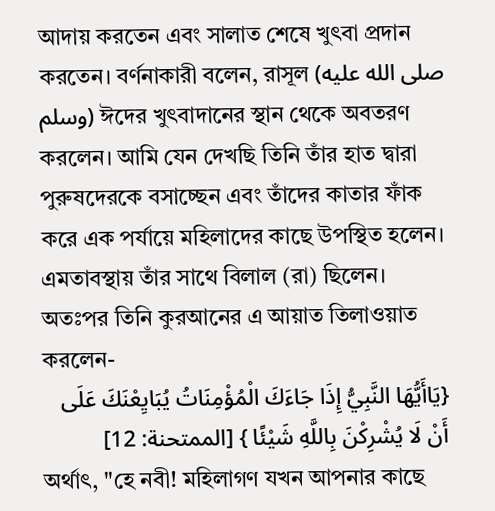আদায় করতেন এবং সালাত শেষে খুৎবা প্রদান করতেন। বর্ণনাকারী বলেন, রাসূল (صلى الله عليه وسلم) ঈদের খুৎবাদানের স্থান থেকে অবতরণ করলেন। আমি যেন দেখছি তিনি তাঁর হাত দ্বারা পুরুষদেরকে বসাচ্ছেন এবং তাঁদের কাতার ফাঁক করে এক পর্যায়ে মহিলাদের কাছে উপস্থিত হলেন। এমতাবস্থায় তাঁর সাথে বিলাল (রা) ছিলেন। অতঃপর তিনি কুরআনের এ আয়াত তিলাওয়াত করলেন-
{يَاأَيُّهَا النَّبِيُّ إِذَا جَاءَكَ الْمُؤْمِنَاتُ يُبَايِعْنَكَ عَلَى أَنْ لَا يُشْرِكْنَ بِاللَّهِ شَيْئًا } [الممتحنة: 12]
অর্থাৎ, "হে নবী! মহিলাগণ যখন আপনার কাছে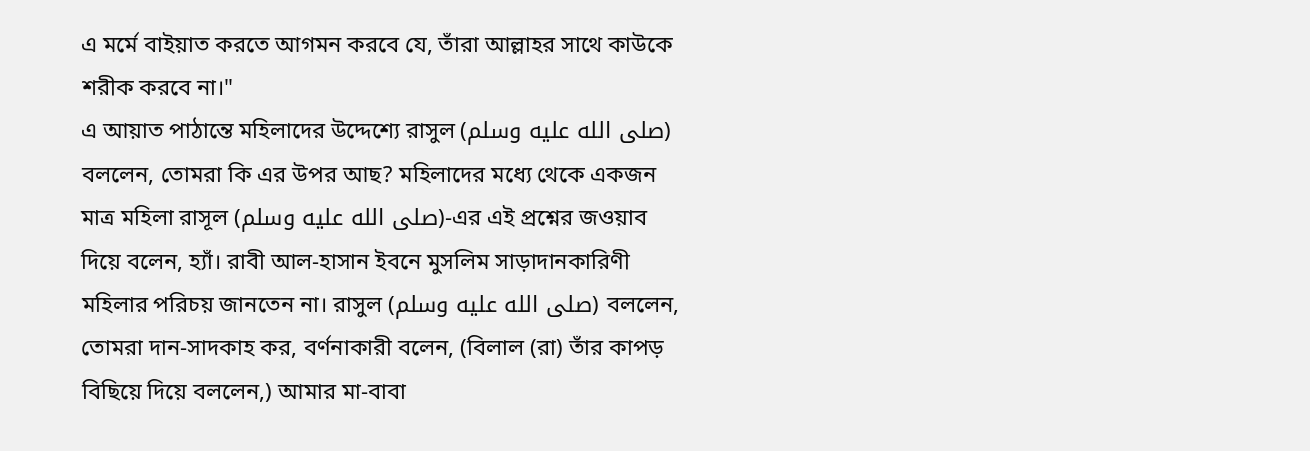এ মর্মে বাইয়াত করতে আগমন করবে যে, তাঁরা আল্লাহর সাথে কাউকে শরীক করবে না।"
এ আয়াত পাঠান্তে মহিলাদের উদ্দেশ্যে রাসুল (صلى الله عليه وسلم) বললেন, তোমরা কি এর উপর আছ? মহিলাদের মধ্যে থেকে একজন মাত্র মহিলা রাসূল (صلى الله عليه وسلم)-এর এই প্রশ্নের জওয়াব দিয়ে বলেন, হ্যাঁ। রাবী আল-হাসান ইবনে মুসলিম সাড়াদানকারিণী মহিলার পরিচয় জানতেন না। রাসুল (صلى الله عليه وسلم) বললেন, তোমরা দান-সাদকাহ কর, বর্ণনাকারী বলেন, (বিলাল (রা) তাঁর কাপড় বিছিয়ে দিয়ে বললেন,) আমার মা-বাবা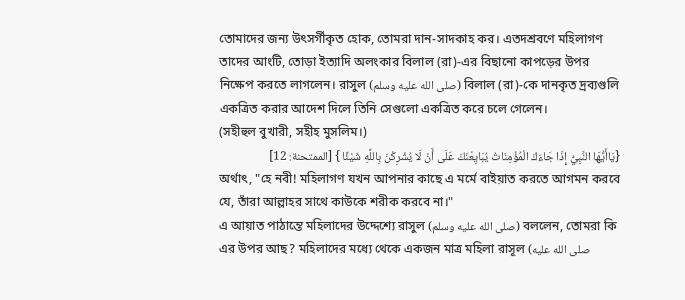তোমাদের জন্য উৎসর্গীকৃত হোক, তোমরা দান-সাদকাহ কর। এতদশ্রবণে মহিলাগণ তাদের আংটি, তোড়া ইত্যাদি অলংকার বিলাল (রা)-এর বিছানো কাপড়ের উপর নিক্ষেপ করতে লাগলেন। রাসুল (صلى الله عليه وسلم) বিলাল (রা)-কে দানকৃত দ্রব্যগুলি একত্রিত করার আদেশ দিলে তিনি সেগুলো একত্রিত করে চলে গেলেন।
(সহীহুল বুখারী, সহীহ মুসলিম।)
{يَاأَيُّهَا النَّبِيُّ إِذَا جَاءَكَ الْمُؤْمِنَاتُ يُبَايِعْنَكَ عَلَى أَنْ لَا يُشْرِكْنَ بِاللَّهِ شَيْئًا } [الممتحنة: 12]
অর্থাৎ, "হে নবী! মহিলাগণ যখন আপনার কাছে এ মর্মে বাইয়াত করতে আগমন করবে যে, তাঁরা আল্লাহর সাথে কাউকে শরীক করবে না।"
এ আয়াত পাঠান্তে মহিলাদের উদ্দেশ্যে রাসুল (صلى الله عليه وسلم) বললেন, তোমরা কি এর উপর আছ? মহিলাদের মধ্যে থেকে একজন মাত্র মহিলা রাসূল (صلى الله عليه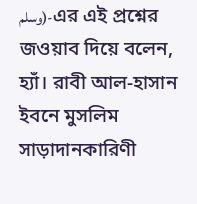وسلم)-এর এই প্রশ্নের জওয়াব দিয়ে বলেন, হ্যাঁ। রাবী আল-হাসান ইবনে মুসলিম সাড়াদানকারিণী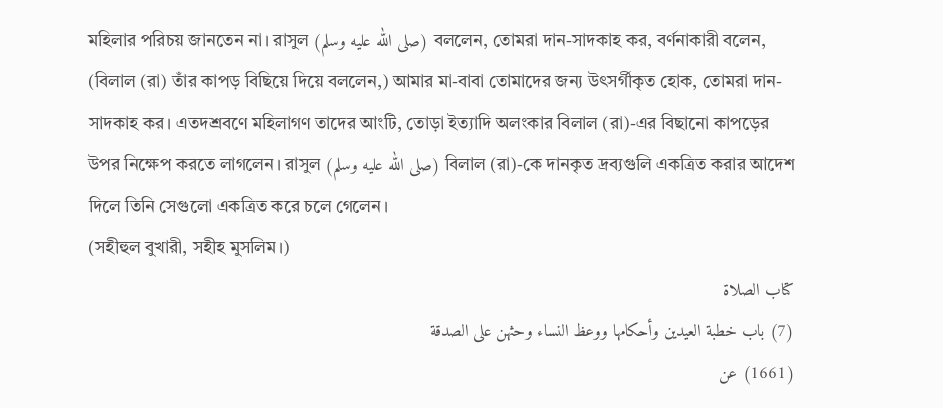মহিলার পরিচয় জানতেন না। রাসুল (صلى الله عليه وسلم) বললেন, তোমরা দান-সাদকাহ কর, বর্ণনাকারী বলেন, (বিলাল (রা) তাঁর কাপড় বিছিয়ে দিয়ে বললেন,) আমার মা-বাবা তোমাদের জন্য উৎসর্গীকৃত হোক, তোমরা দান-সাদকাহ কর। এতদশ্রবণে মহিলাগণ তাদের আংটি, তোড়া ইত্যাদি অলংকার বিলাল (রা)-এর বিছানো কাপড়ের উপর নিক্ষেপ করতে লাগলেন। রাসুল (صلى الله عليه وسلم) বিলাল (রা)-কে দানকৃত দ্রব্যগুলি একত্রিত করার আদেশ দিলে তিনি সেগুলো একত্রিত করে চলে গেলেন।
(সহীহুল বুখারী, সহীহ মুসলিম।)
كتاب الصلاة
(7) باب خطبة العيدين وأحكامها ووعظ النساء وحثهن على الصدقة
(1661) عن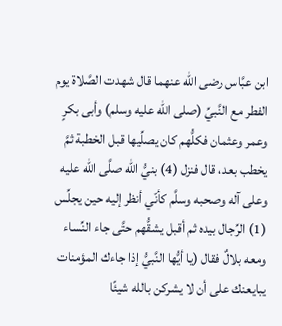ابن عبَّاس رضى الله عنهما قال شهدت الصَّلاة يوم الفطر مع النَّبيِّ (صلى الله عليه وسلم) وأبى بكرٍ وعمر وعثمان فكلُّهم كان يصلِّيها قبل الخطبة ثمَّ يخطب بعد، قال فنزل (4) بنيُّ الله صلَّى الله عليه وعلى آله وصحبه وسلَّم كأنّي أنظر إليه حين يجلِّس (1) الرِّجال بيده ثم أقبل يشقُّهم حتَّى جاء النِّساء ومعه بلالٌ فقال (يا أيُّها النَّبيُّ إذا جاءك المؤمنات يبايعنك على أن لا يشركن بالله شيئًا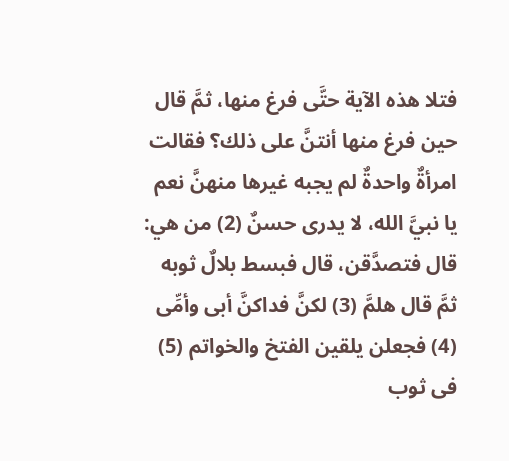فتلا هذه الآية حتَّى فرغ منها، ثمَّ قال حين فرغ منها أنتنَّ على ذلك؟ فقالت امرأةٌ واحدةٌ لم يجبه غيرها منهنَّ نعم يا نبيَّ الله، لا يدرى حسنٌ (2) من هي: قال فتصدَّقن، قال فبسط بلالٌ ثوبه ثمَّ قال هلمَّ (3) لكنَّ فداكنَّ أبى وأمِّى (4) فجعلن يلقين الفتخ والخواتم (5) فى ثوب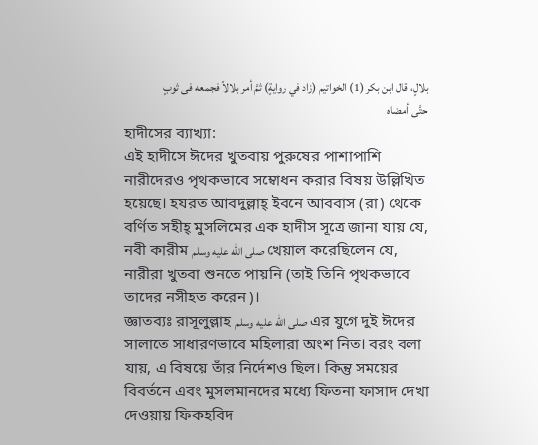بلالٍ، قال ابن بكر (1) الخواتيم (زاد في روايةٍ) ثمَّ أمر بلالاً فجمعه فى ثوبٍ حتَّى أمضاه
হাদীসের ব্যাখ্যা:
এই হাদীসে ঈদের খুতবায় পুরুষের পাশাপাশি নারীদেরও পৃথকভাবে সম্বোধন করার বিষয় উল্লিখিত হয়েছে। হযরত আবদুল্লাহ্ ইবনে আববাস (রা) থেকে বর্ণিত সহীহ্ মুসলিমের এক হাদীস সূত্রে জানা যায় যে, নবী কারীম صلى الله عليه وسلم খেয়াল করেছিলেন যে, নারীরা খুতবা শুনতে পায়নি (তাই তিনি পৃথকভাবে তাদের নসীহত করেন)।
জ্ঞাতব্যঃ রাসূলুল্লাহ صلى الله عليه وسلم এর যুগে দুই ঈদের সালাতে সাধারণভাবে মহিলারা অংশ নিত। বরং বলা যায়, এ বিষয়ে তাঁর নির্দেশও ছিল। কিন্তু সময়ের বিবর্তনে এবং মুসলমানদের মধ্যে ফিতনা ফাসাদ দেখা দেওয়ায় ফিকহবিদ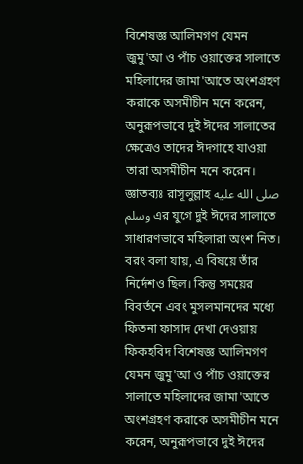বিশেষজ্ঞ আলিমগণ যেমন জুমু'আ ও পাঁচ ওয়াক্তের সালাতে মহিলাদের জামা'আতে অংশগ্রহণ করাকে অসমীচীন মনে করেন, অনুরূপভাবে দুই ঈদের সালাতের ক্ষেত্রেও তাদের ঈদগাহে যাওয়া তারা অসমীচীন মনে করেন।
জ্ঞাতব্যঃ রাসূলুল্লাহ صلى الله عليه وسلم এর যুগে দুই ঈদের সালাতে সাধারণভাবে মহিলারা অংশ নিত। বরং বলা যায়, এ বিষয়ে তাঁর নির্দেশও ছিল। কিন্তু সময়ের বিবর্তনে এবং মুসলমানদের মধ্যে ফিতনা ফাসাদ দেখা দেওয়ায় ফিকহবিদ বিশেষজ্ঞ আলিমগণ যেমন জুমু'আ ও পাঁচ ওয়াক্তের সালাতে মহিলাদের জামা'আতে অংশগ্রহণ করাকে অসমীচীন মনে করেন, অনুরূপভাবে দুই ঈদের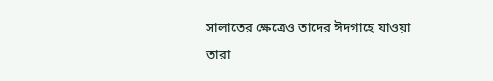সালাতের ক্ষেত্রেও তাদের ঈদগাহে যাওয়া তারা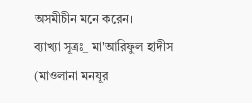অসমীচীন মনে করেন।
ব্যাখ্যা সূত্রঃ_ মা'আরিফুল হাদীস (মাওলানা মনযূর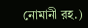নোমানী রহ.)